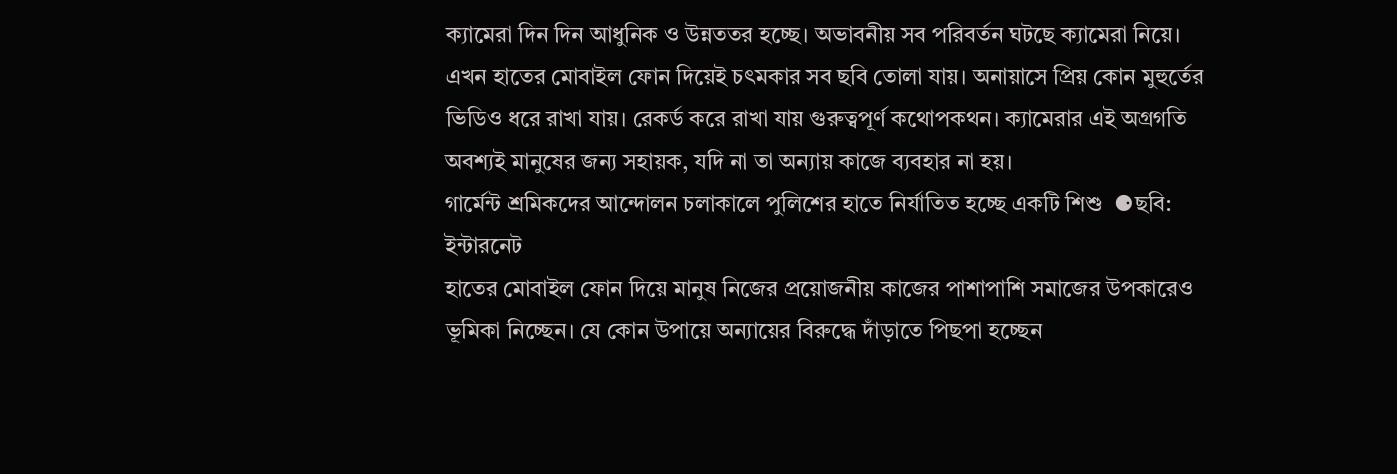ক্যামেরা দিন দিন আধুনিক ও উন্নততর হচ্ছে। অভাবনীয় সব পরিবর্তন ঘটছে ক্যামেরা নিয়ে। এখন হাতের মোবাইল ফোন দিয়েই চৎমকার সব ছবি তোলা যায়। অনায়াসে প্রিয় কোন মুহুর্তের ভিডিও ধরে রাখা যায়। রেকর্ড করে রাখা যায় গুরুত্বপূর্ণ কথোপকথন। ক্যামেরার এই অগ্রগতি অবশ্যই মানুষের জন্য সহায়ক, যদি না তা অন্যায় কাজে ব্যবহার না হয়।
গার্মেন্ট শ্রমিকদের আন্দোলন চলাকালে পুলিশের হাতে নির্যাতিত হচ্ছে একটি শিশু  ⚈ছবি: ইন্টারনেট
হাতের মোবাইল ফোন দিয়ে মানুষ নিজের প্রয়োজনীয় কাজের পাশাপাশি সমাজের উপকারেও ভূমিকা নিচ্ছেন। যে কোন উপায়ে অন্যায়ের বিরুদ্ধে দাঁড়াতে পিছপা হচ্ছেন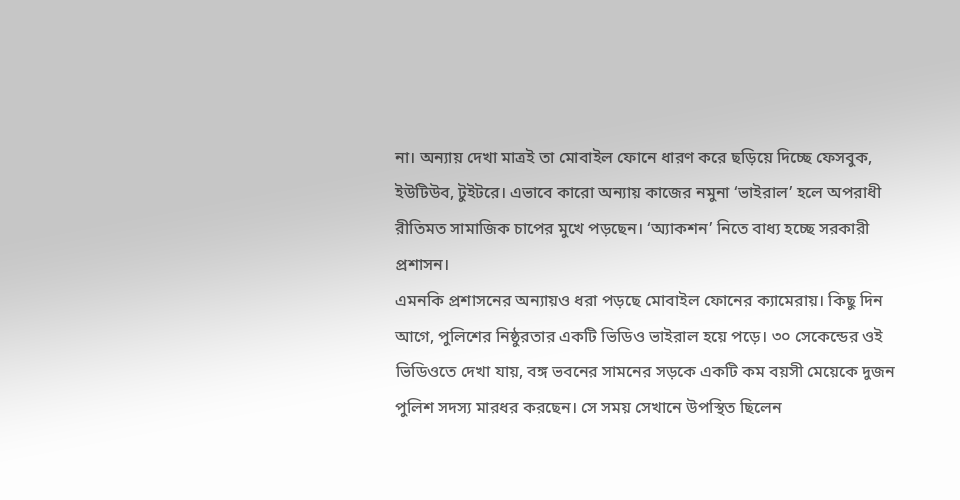না। অন্যায় দেখা মাত্রই তা মোবাইল ফোনে ধারণ করে ছড়িয়ে দিচ্ছে ফেসবুক, ইউটিউব, টুইটরে। এভাবে কারো অন্যায় কাজের নমুনা ‘ভাইরাল’ হলে অপরাধী রীতিমত সামাজিক চাপের মুখে পড়ছেন। ‘অ্যাকশন’ নিতে বাধ্য হচ্ছে সরকারী প্রশাসন।
এমনকি প্রশাসনের অন্যায়ও ধরা পড়ছে মোবাইল ফোনের ক্যামেরায়। কিছু দিন আগে, পুলিশের নিষ্ঠুরতার একটি ভিডিও ভাইরাল হয়ে পড়ে। ৩০ সেকেন্ডের ওই ভিডিওতে দেখা যায়, বঙ্গ ভবনের সামনের সড়কে একটি কম বয়সী মেয়েকে দুজন পুলিশ সদস্য মারধর করছেন। সে সময় সেখানে উপস্থিত ছিলেন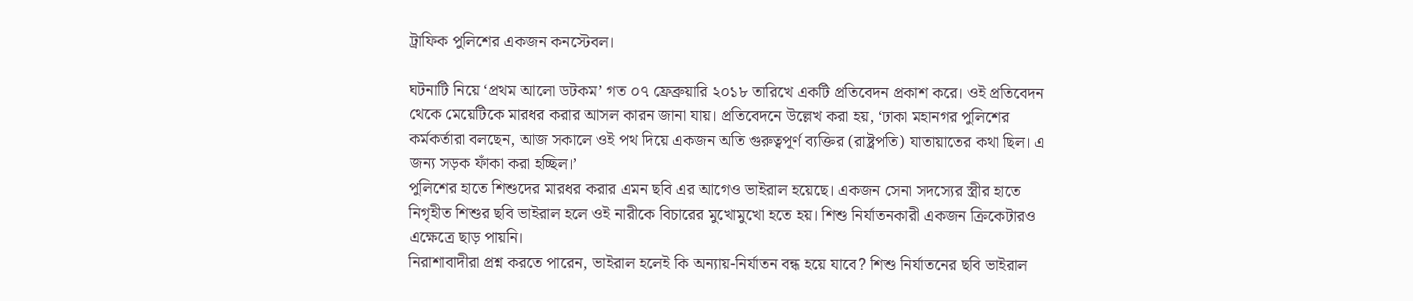ট্রাফিক পুলিশের একজন কনস্টেবল।

ঘটনাটি নিয়ে ‘প্রথম আলো ডটকম’ গত ০৭ ফ্রেব্রুয়ারি ২০১৮ তারিখে একটি প্রতিবেদন প্রকাশ করে। ওই প্রতিবেদন থেকে মেয়েটিকে মারধর করার আসল কারন জানা যায়। প্রতিবেদনে উল্লেখ করা হয়, ‘ঢাকা মহানগর পুলিশের কর্মকর্তারা বলছেন, আজ সকালে ওই পথ দিয়ে একজন অতি গুরুত্বপূর্ণ ব্যক্তির (রাষ্ট্রপতি) যাতায়াতের কথা ছিল। এ জন্য সড়ক ফাঁকা করা হচ্ছিল।’
পুলিশের হাতে শিশুদের মারধর করার এমন ছবি এর আগেও ভাইরাল হয়েছে। একজন সেনা সদস্যের স্ত্রীর হাতে নিগৃহীত শিশুর ছবি ভাইরাল হলে ওই নারীকে বিচারের মুখোমুখো হতে হয়। শিশু নির্যাতনকারী একজন ক্রিকেটারও এক্ষেত্রে ছাড় পায়নি।
নিরাশাবাদীরা প্রশ্ন করতে পারেন, ভাইরাল হলেই কি অন্যায়-নির্যাতন বন্ধ হয়ে যাবে? শিশু নির্যাতনের ছবি ভাইরাল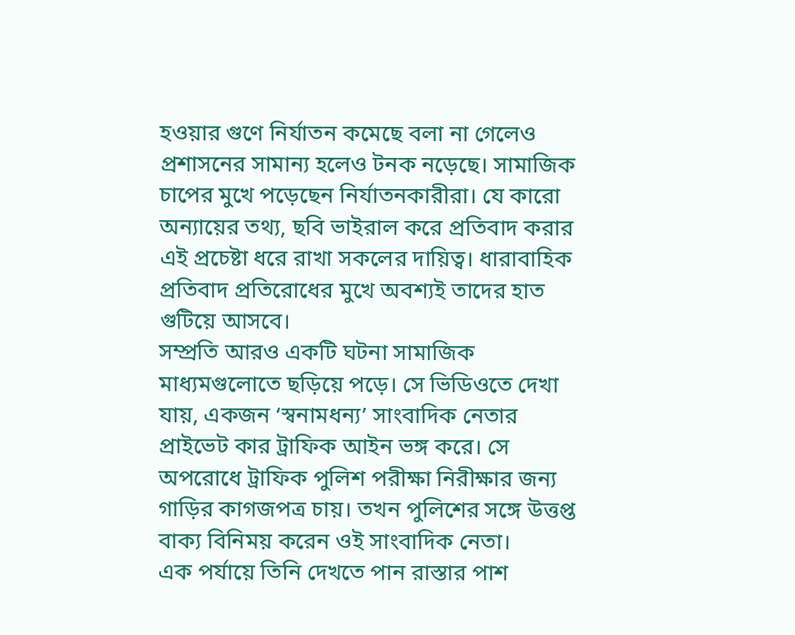হওয়ার গুণে নির্যাতন কমেছে বলা না গেলেও প্রশাসনের সামান্য হলেও টনক নড়েছে। সামাজিক চাপের মুখে পড়েছেন নির্যাতনকারীরা। যে কারো অন্যায়ের তথ্য, ছবি ভাইরাল করে প্রতিবাদ করার এই প্রচেষ্টা ধরে রাখা সকলের দায়িত্ব। ধারাবাহিক প্রতিবাদ প্রতিরোধের মুখে অবশ্যই তাদের হাত গুটিয়ে আসবে।
সম্প্রতি আরও একটি ঘটনা সামাজিক মাধ্যমগুলোতে ছড়িয়ে পড়ে। সে ভিডিওতে দেখা যায়, একজন ‘স্বনামধন্য’ সাংবাদিক নেতার প্রাইভেট কার ট্রাফিক আইন ভঙ্গ করে। সে অপরোধে ট্রাফিক পুলিশ পরীক্ষা নিরীক্ষার জন্য গাড়ির কাগজপত্র চায়। তখন পুলিশের সঙ্গে উত্তপ্ত বাক্য বিনিময় করেন ওই সাংবাদিক নেতা।
এক পর্যায়ে তিনি দেখতে পান রাস্তার পাশ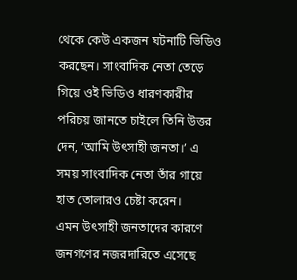থেকে কেউ একজন ঘটনাটি ভিডিও করছেন। সাংবাদিক নেতা তেড়ে গিয়ে ওই ভিডিও ধারণকারীর পরিচয় জানতে চাইলে তিনি উত্তর দেন, ‘আমি উৎসাহী জনতা।’ এ সময় সাংবাদিক নেতা তাঁর গায়ে হাত তোলারও চেষ্টা করেন।
এমন উৎসাহী জনতাদের কারণে জনগণের নজরদারিতে এসেছে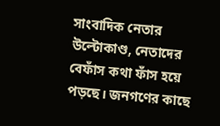সাংবাদিক নেতার উল্টোকাণ্ড, নেতাদের বেফাঁস কথা ফাঁস হয়ে পড়ছে। জনগণের কাছে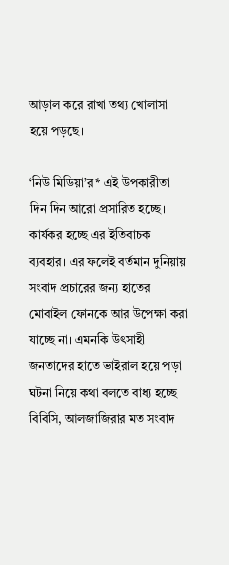আড়াল করে রাখা তথ্য খোলাসা হয়ে পড়ছে।

‘নিউ মিডিয়া’র* এই উপকারীতা দিন দিন আরো প্রসারিত হচ্ছে। কার্যকর হচ্ছে এর ইতিবাচক ব্যবহার। এর ফলেই বর্তমান দুনিয়ায় সংবাদ প্রচারের জন্য হাতের মোবাইল ফোনকে আর উপেক্ষা করা যাচ্ছে না। এমনকি উৎসাহী জনতাদের হাতে ভাইরাল হয়ে পড়া ঘটনা নিয়ে কথা বলতে বাধ্য হচ্ছে বিবিসি, আলজাজিরার মত সংবাদ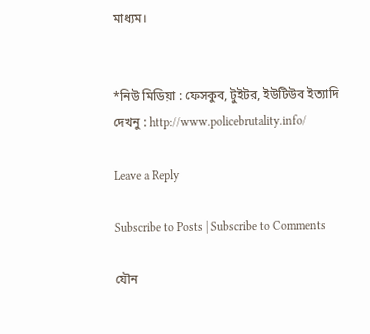মাধ্যম।


*নিউ মিডিয়া : ফেসকুব, টুইটর, ইউটিউব ইত্যাদি
দেখনু : http://www.policebrutality.info/

Leave a Reply

Subscribe to Posts | Subscribe to Comments

যৌন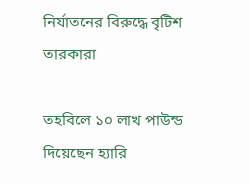নির্যাতনের বিরুদ্ধে বৃটিশ তারকারা

তহবিলে ১০ লাখ পাউন্ড দিয়েছেন হ্যারি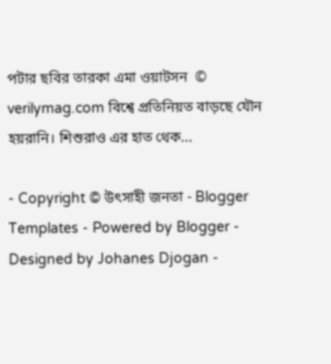পটার ছবির তারকা এমা ওয়াটসন  ©  verilymag.com বিশ্বে প্রতিনিয়ত বাড়ছে যৌন হয়রানি। শিশুরাও এর হাত থেক...

- Copyright © উৎসাহী জনতা - Blogger Templates - Powered by Blogger - Designed by Johanes Djogan -